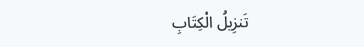تَنزِيلُ الْكِتَابِ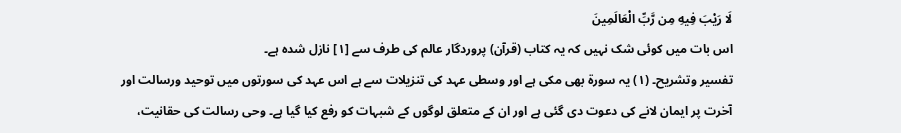لَا رَيْبَ فِيهِ مِن رَّبِّ الْعَالَمِينَ
اس بات میں کوئی شک نہیں کہ یہ کتاب (قرآن) پروردگار عالم کی طرف سے [١] نازل شدہ ہے۔
تفسیر وتشریح۔ (١) یہ سورۃ بھی مکی ہے اور وسطی عہد کی تنزیلات سے ہے اس عہد کی سورتوں میں توحید ورسالت اور آخرت پر ایمان لانے کی دعوت دی گئی ہے اور ان کے متعلق لوگوں کے شبہات کو رفع کیا گیا ہے۔ وحی رسالت کی حقانیت،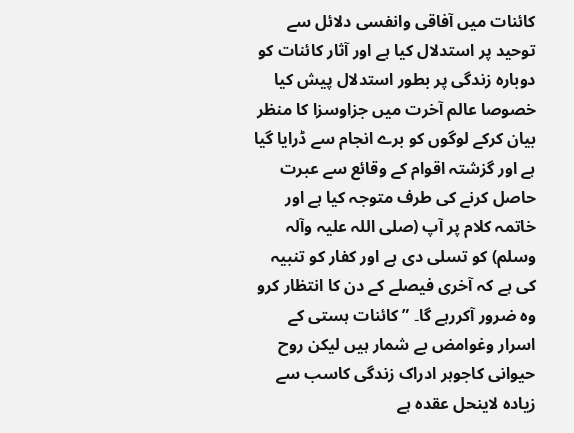کائنات میں آفاقی وانفسی دلائل سے توحید پر استدلال کیا ہے اور آثار کائنات کو دوبارہ زندگی پر بطور استدلال پیش کیا خصوصا عالم آخرت میں جزاوسزا کا منظر بیان کرکے لوگوں کو برے انجام سے ڈرایا گیا ہے اور گزشتہ اقوام کے وقائع سے عبرت حاصل کرنے کی طرف متوجہ کیا ہے اور خاتمہ کلام پر آپ (صلی اللہ علیہ وآلہ وسلم) کو تسلی دی ہے اور کفار کو تنبیہ کی ہے کہ آخری فیصلے کے دن کا انتظار کرو وہ ضرور آکررہے گا۔ ” کائنات ہستی کے اسرار وغوامض بے شمار ہیں لیکن روح حیوانی کاجوہر ادراک زندگی کاسب سے زیادہ لاینحل عقدہ ہے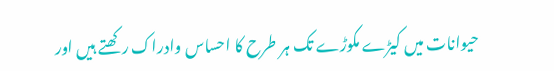حیوانات میں کیڑے مکوڑے تک ہر طرح کا احساس وادراک رکھتے ہیں اور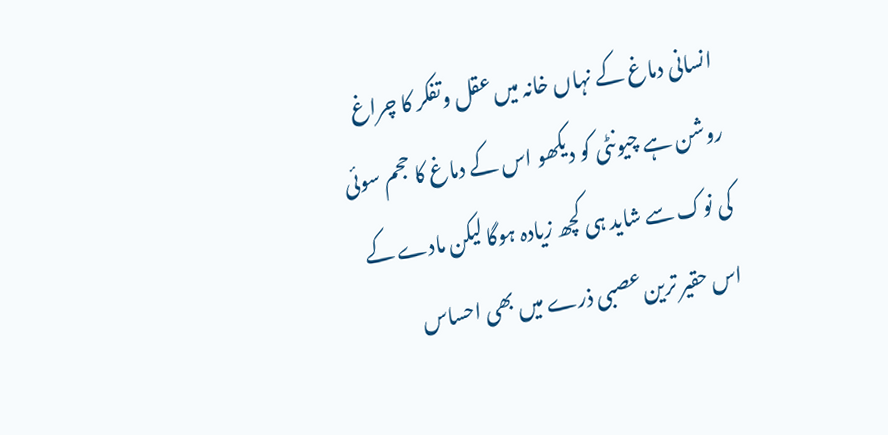انسانی دماغ کے نہاں خانہ میں عقل وتفکر کا چراغ روشن ہے چیونٹی کو دیکھو اس کے دماغ کا حجم سوئی کی نوک سے شاید ہی کچھ زیادہ ہوگا لیکن مادے کے اس حقیر ترین عصبی ذرے میں بھی احساس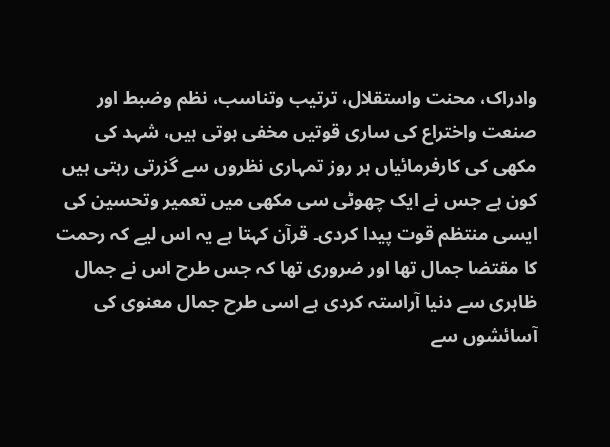وادراک، محنت واستقلال، ترتیب وتناسب، نظم وضبط اور صنعت واختراع کی ساری قوتیں مخفی ہوتی ہیں، شہد کی مکھی کی کارفرمائیاں ہر روز تمہاری نظروں سے گزرتی رہتی ہیں کون ہے جس نے ایک چھوٹی سی مکھی میں تعمیر وتحسین کی ایسی منتظم قوت پیدا کردی۔ قرآن کہتا ہے یہ اس لیے کہ رحمت کا مقتضا جمال تھا اور ضروری تھا کہ جس طرح اس نے جمال ظاہری سے دنیا آراستہ کردی ہے اسی طرح جمال معنوی کی آسائشوں سے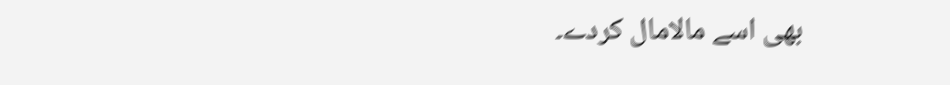بھی اسے مالامال کردے۔